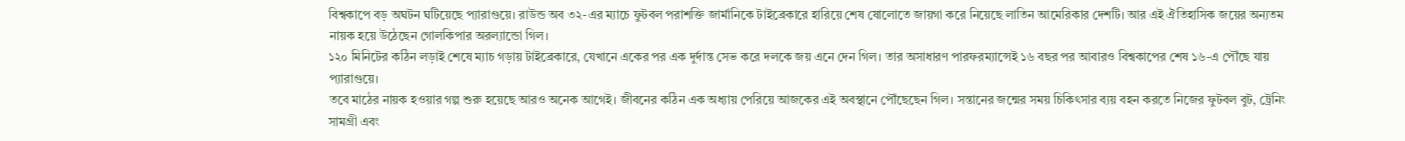বিশ্বকাপে বড় অঘটন ঘটিয়েছে প্যারাগুয়ে। রাউন্ড অব ৩২-এর ম্যাচে ফুটবল পরাশক্তি জার্মানিকে টাইব্রেকারে হারিয়ে শেষ ষোলোতে জায়গা করে নিয়েছে লাতিন আমেরিকার দেশটি। আর এই ঐতিহাসিক জয়ের অন্যতম নায়ক হয়ে উঠেছেন গোলকিপার অরল্যান্ডো গিল।
১২০ মিনিটের কঠিন লড়াই শেষে ম্যাচ গড়ায় টাইব্রেকারে, যেখানে একের পর এক দুর্দান্ত সেভ করে দলকে জয় এনে দেন গিল। তার অসাধারণ পারফরম্যান্সেই ১৬ বছর পর আবারও বিশ্বকাপের শেষ ১৬-এ পৌঁছে যায় প্যারাগুয়ে।
তবে মাঠের নায়ক হওয়ার গল্প শুরু হয়েছে আরও অনেক আগেই। জীবনের কঠিন এক অধ্যায় পেরিয়ে আজকের এই অবস্থানে পৌঁছেছেন গিল। সন্তানের জন্মের সময় চিকিৎসার ব্যয় বহন করতে নিজের ফুটবল বুট, ট্রেনিং সামগ্রী এবং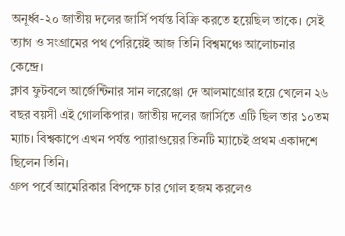অনূর্ধ্ব-২০ জাতীয় দলের জার্সি পর্যন্ত বিক্রি করতে হয়েছিল তাকে। সেই ত্যাগ ও সংগ্রামের পথ পেরিয়েই আজ তিনি বিশ্বমঞ্চে আলোচনার কেন্দ্রে।
ক্লাব ফুটবলে আর্জেন্টিনার সান লরেঞ্জো দে আলমাগ্রোর হয়ে খেলেন ২৬ বছর বয়সী এই গোলকিপার। জাতীয় দলের জার্সিতে এটি ছিল তার ১০তম ম্যাচ। বিশ্বকাপে এখন পর্যন্ত প্যারাগুয়ের তিনটি ম্যাচেই প্রথম একাদশে ছিলেন তিনি।
গ্রুপ পর্বে আমেরিকার বিপক্ষে চার গোল হজম করলেও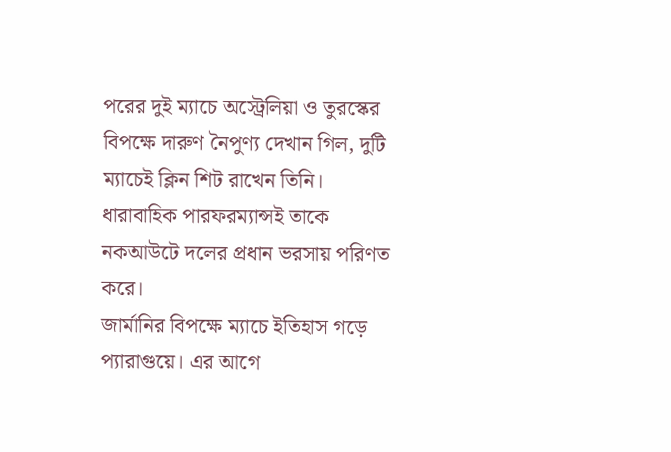পরের দুই ম্যাচে অস্ট্রেলিয়া ও তুরস্কের বিপক্ষে দারুণ নৈপুণ্য দেখান গিল, দুটি ম্যাচেই ক্লিন শিট রাখেন তিনি। ধারাবাহিক পারফরম্যান্সই তাকে নকআউটে দলের প্রধান ভরসায় পরিণত করে।
জার্মানির বিপক্ষে ম্যাচে ইতিহাস গড়ে প্যারাগুয়ে। এর আগে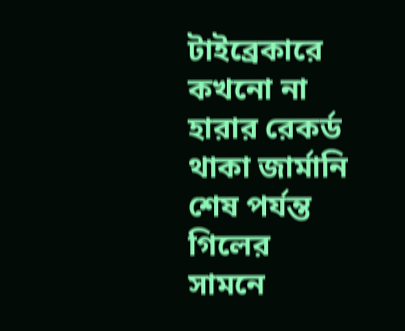টাইব্রেকারে কখনো না হারার রেকর্ড থাকা জার্মানি শেষ পর্যন্ত গিলের সামনে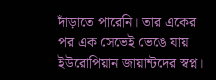দাঁড়াতে পারেনি। তার একের পর এক সেভেই ভেঙে যায় ইউরোপিয়ান জায়ান্টদের স্বপ্ন।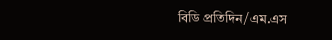বিডি প্রতিদিন/এম.এস